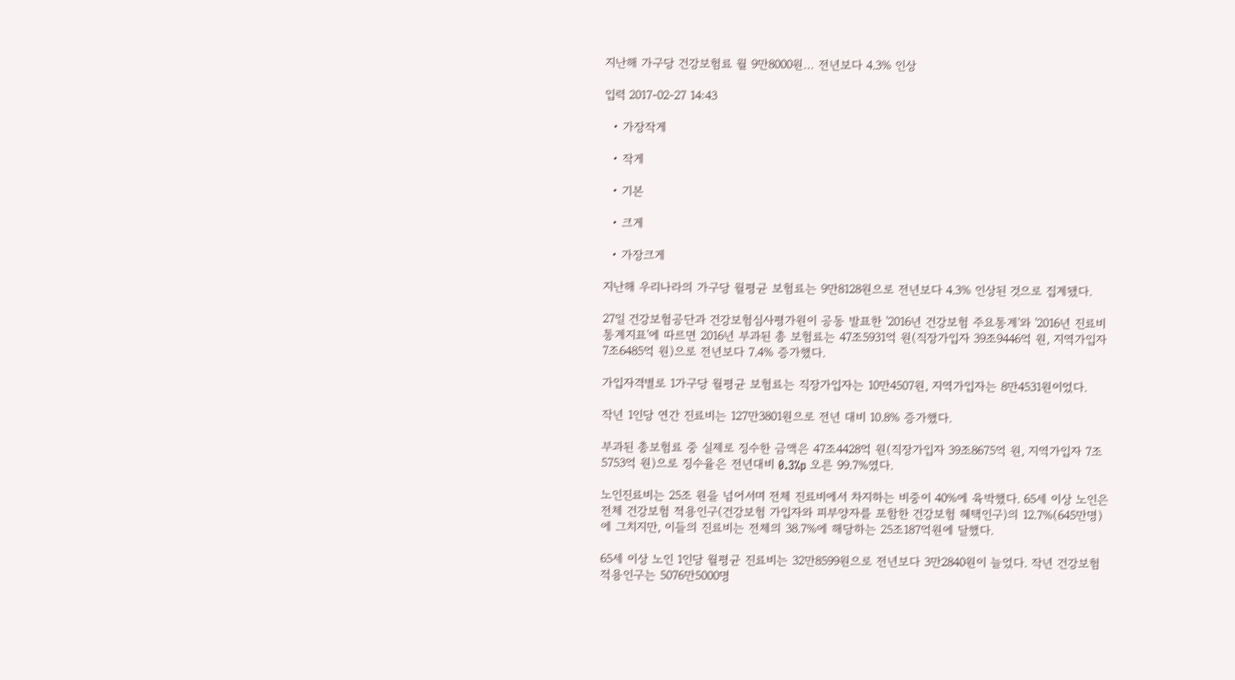지난해 가구당 건강보험료 월 9만8000원… 전년보다 4.3% 인상

입력 2017-02-27 14:43

  • 가장작게

  • 작게

  • 기본

  • 크게

  • 가장크게

지난해 우리나라의 가구당 월평균 보험료는 9만8128원으로 전년보다 4.3% 인상된 것으로 집계됐다.

27일 건강보험공단과 건강보험심사평가원이 공동 발표한 '2016년 건강보험 주요통계'와 '2016년 진료비 통계지표'에 따르면 2016년 부과된 총 보험료는 47조5931억 원(직장가입자 39조9446억 원, 지역가입자 7조6485억 원)으로 전년보다 7.4% 증가했다.

가입자격별로 1가구당 월평균 보험료는 직장가입자는 10만4507원, 지역가입자는 8만4531원이었다.

작년 1인당 연간 진료비는 127만3801원으로 전년 대비 10.8% 증가했다.

부과된 총보험료 중 실제로 징수한 금액은 47조4428억 원(직장가입자 39조8675억 원, 지역가입자 7조5753억 원)으로 징수율은 전년대비 0.3%p 오른 99.7%였다.

노인진료비는 25조 원을 넘어서며 전체 진료비에서 차지하는 비중이 40%에 육박했다. 65세 이상 노인은 전체 건강보험 적용인구(건강보험 가입자와 피부양자를 포함한 건강보험 혜택인구)의 12.7%(645만명)에 그치지만, 이들의 진료비는 전체의 38.7%에 해당하는 25조187억원에 달했다.

65세 이상 노인 1인당 월평균 진료비는 32만8599원으로 전년보다 3만2840원이 늘었다. 작년 건강보험 적용인구는 5076만5000명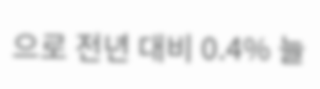으로 전년 대비 0.4% 늘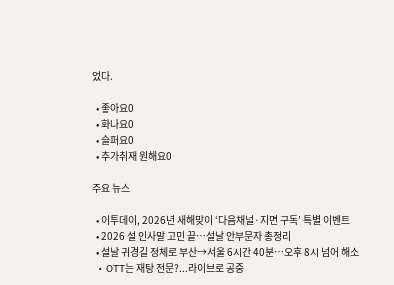었다.

  • 좋아요0
  • 화나요0
  • 슬퍼요0
  • 추가취재 원해요0

주요 뉴스

  • 이투데이, 2026년 새해맞이 ‘다음채널·지면 구독’ 특별 이벤트
  • 2026 설 인사말 고민 끝…설날 안부문자 총정리
  • 설날 귀경길 정체로 부산→서울 6시간 40분…오후 8시 넘어 해소
  • OTT는 재탕 전문?...라이브로 공중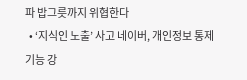파 밥그릇까지 위협한다
  • ‘지식인 노출’ 사고 네이버, 개인정보 통제 기능 강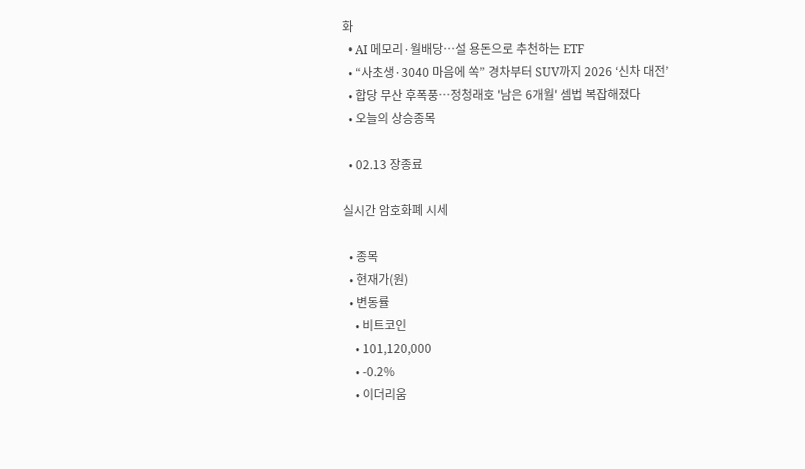화
  • AI 메모리·월배당…설 용돈으로 추천하는 ETF
  • “사초생·3040 마음에 쏙” 경차부터 SUV까지 2026 ‘신차 대전’
  • 합당 무산 후폭풍…정청래호 '남은 6개월' 셈법 복잡해졌다
  • 오늘의 상승종목

  • 02.13 장종료

실시간 암호화폐 시세

  • 종목
  • 현재가(원)
  • 변동률
    • 비트코인
    • 101,120,000
    • -0.2%
    • 이더리움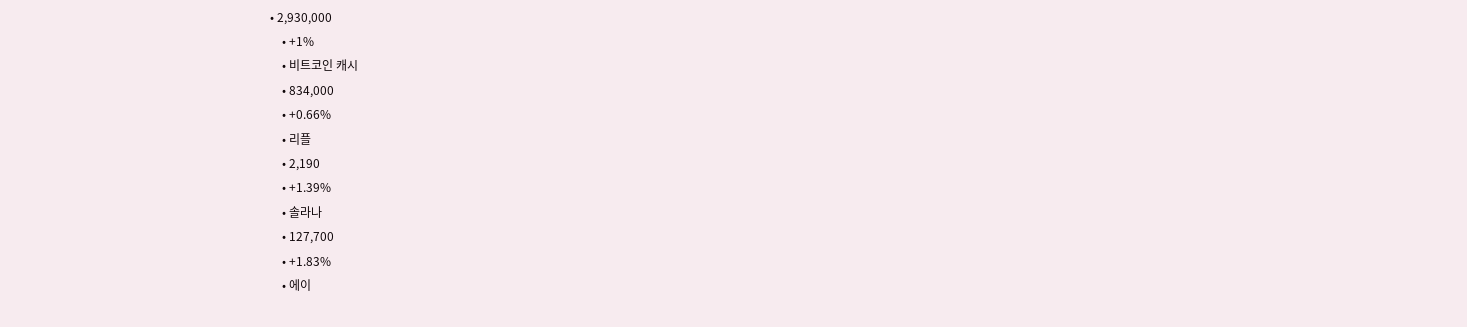• 2,930,000
    • +1%
    • 비트코인 캐시
    • 834,000
    • +0.66%
    • 리플
    • 2,190
    • +1.39%
    • 솔라나
    • 127,700
    • +1.83%
    • 에이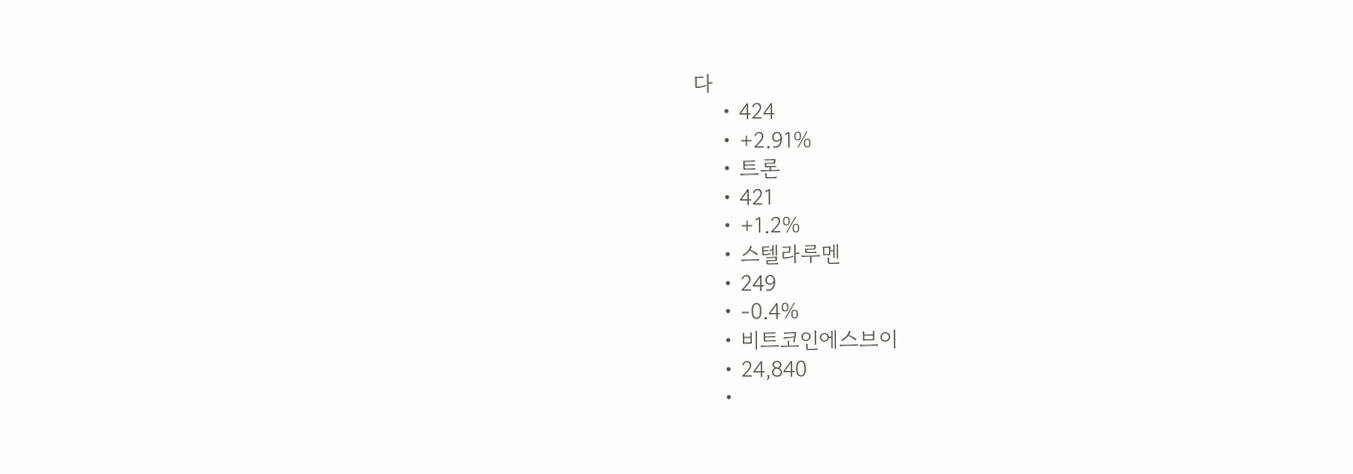다
    • 424
    • +2.91%
    • 트론
    • 421
    • +1.2%
    • 스텔라루멘
    • 249
    • -0.4%
    • 비트코인에스브이
    • 24,840
    •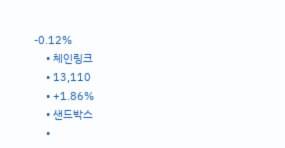-0.12%
    • 체인링크
    • 13,110
    • +1.86%
    • 샌드박스
    •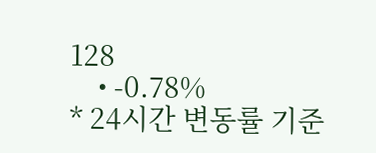128
    • -0.78%
* 24시간 변동률 기준